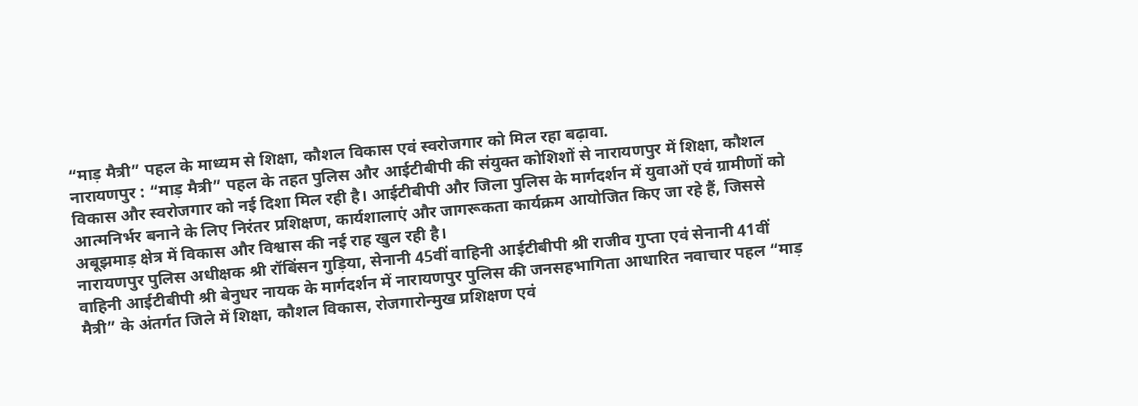“माड़ मैत्री” पहल के माध्यम से शिक्षा, कौशल विकास एवं स्वरोजगार को मिल रहा बढ़ावा.
नारायणपुर : “माड़ मैत्री” पहल के तहत पुलिस और आईटीबीपी की संयुक्त कोशिशों से नारायणपुर में शिक्षा, कौशल विकास और स्वरोजगार को नई दिशा मिल रही है। आईटीबीपी और जिला पुलिस के मार्गदर्शन में युवाओं एवं ग्रामीणों को आत्मनिर्भर बनाने के लिए निरंतर प्रशिक्षण, कार्यशालाएं और जागरूकता कार्यक्रम आयोजित किए जा रहे हैं, जिससे अबूझमाड़ क्षेत्र में विकास और विश्वास की नई राह खुल रही है।
नारायणपुर पुलिस अधीक्षक श्री रॉबिंसन गुड़िया, सेनानी 45वीं वाहिनी आईटीबीपी श्री राजीव गुप्ता एवं सेनानी 41वीं वाहिनी आईटीबीपी श्री बेनुधर नायक के मार्गदर्शन में नारायणपुर पुलिस की जनसहभागिता आधारित नवाचार पहल “माड़ मैत्री” के अंतर्गत जिले में शिक्षा, कौशल विकास, रोजगारोन्मुख प्रशिक्षण एवं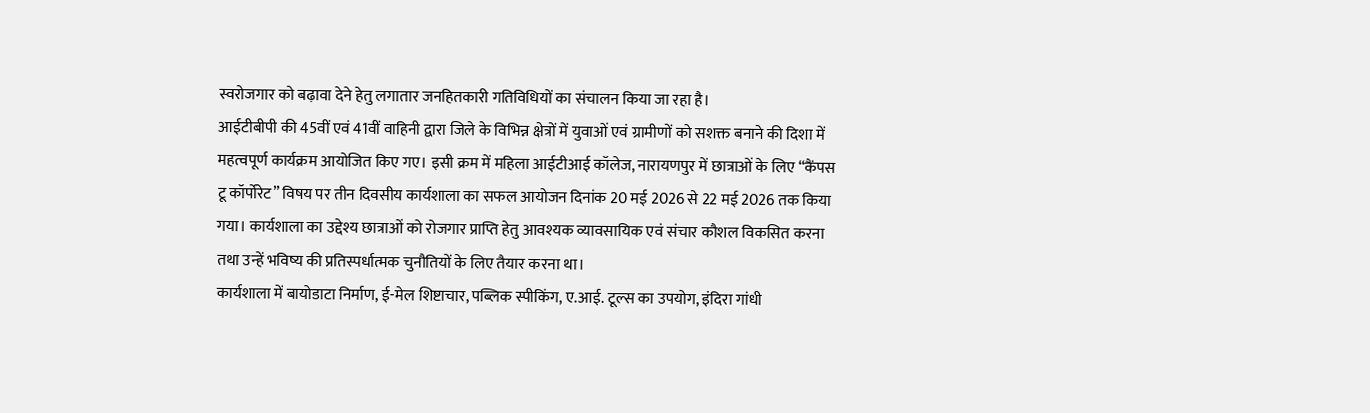स्वरोजगार को बढ़ावा देने हेतु लगातार जनहितकारी गतिविधियों का संचालन किया जा रहा है।
आईटीबीपी की 45वीं एवं 41वीं वाहिनी द्वारा जिले के विभिन्न क्षेत्रों में युवाओं एवं ग्रामीणों को सशक्त बनाने की दिशा में महत्वपूर्ण कार्यक्रम आयोजित किए गए। इसी क्रम में महिला आईटीआई कॉलेज, नारायणपुर में छात्राओं के लिए “कैंपस टू कॉर्पोरेट” विषय पर तीन दिवसीय कार्यशाला का सफल आयोजन दिनांक 20 मई 2026 से 22 मई 2026 तक किया गया। कार्यशाला का उद्देश्य छात्राओं को रोजगार प्राप्ति हेतु आवश्यक व्यावसायिक एवं संचार कौशल विकसित करना तथा उन्हें भविष्य की प्रतिस्पर्धात्मक चुनौतियों के लिए तैयार करना था।
कार्यशाला में बायोडाटा निर्माण, ई-मेल शिष्टाचार, पब्लिक स्पीकिंग, ए.आई. टूल्स का उपयोग, इंदिरा गांधी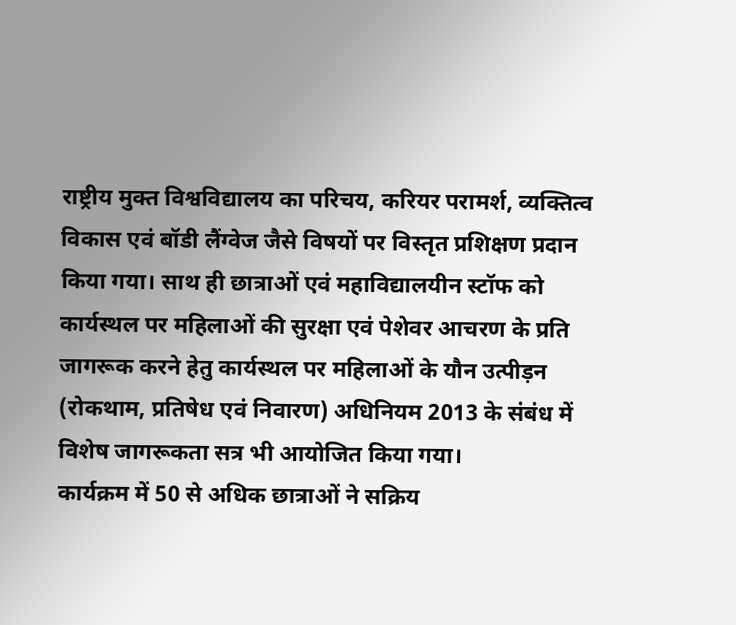राष्ट्रीय मुक्त विश्वविद्यालय का परिचय, करियर परामर्श, व्यक्तित्व विकास एवं बॉडी लैंग्वेज जैसे विषयों पर विस्तृत प्रशिक्षण प्रदान किया गया। साथ ही छात्राओं एवं महाविद्यालयीन स्टॉफ को कार्यस्थल पर महिलाओं की सुरक्षा एवं पेशेवर आचरण के प्रति जागरूक करने हेतु कार्यस्थल पर महिलाओं के यौन उत्पीड़न (रोकथाम, प्रतिषेध एवं निवारण) अधिनियम 2013 के संबंध में विशेष जागरूकता सत्र भी आयोजित किया गया।
कार्यक्रम में 50 से अधिक छात्राओं ने सक्रिय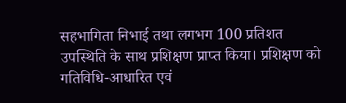सहभागिता निभाई तथा लगभग 100 प्रतिशत उपस्थिति के साथ प्रशिक्षण प्राप्त किया। प्रशिक्षण को गतिविधि-आधारित एवं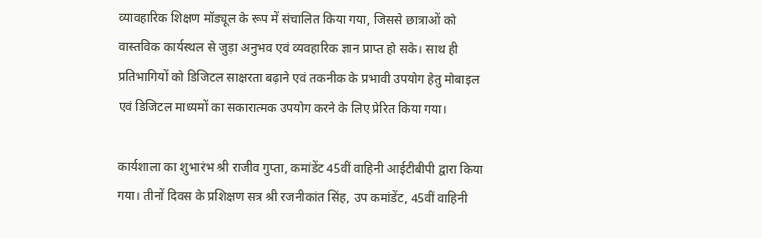व्यावहारिक शिक्षण मॉड्यूल के रूप में संचालित किया गया, जिससे छात्राओं को वास्तविक कार्यस्थल से जुड़ा अनुभव एवं व्यवहारिक ज्ञान प्राप्त हो सके। साथ ही प्रतिभागियों को डिजिटल साक्षरता बढ़ाने एवं तकनीक के प्रभावी उपयोग हेतु मोबाइल एवं डिजिटल माध्यमों का सकारात्मक उपयोग करने के लिए प्रेरित किया गया।

कार्यशाला का शुभारंभ श्री राजीव गुप्ता, कमांडेंट 45वीं वाहिनी आईटीबीपी द्वारा किया गया। तीनों दिवस के प्रशिक्षण सत्र श्री रजनीकांत सिंह, उप कमांडेंट, 45वीं वाहिनी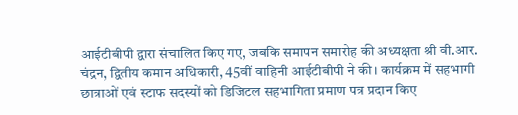आईटीबीपी द्वारा संचालित किए गए, जबकि समापन समारोह की अध्यक्षता श्री वी.आर. चंद्रन, द्वितीय कमान अधिकारी, 45वीं वाहिनी आईटीबीपी ने की। कार्यक्रम में सहभागी छात्राओं एवं स्टाफ सदस्यों को डिजिटल सहभागिता प्रमाण पत्र प्रदान किए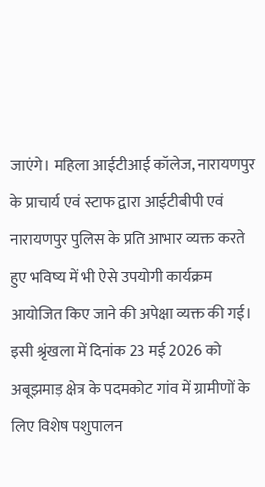जाएंगे। महिला आईटीआई कॉलेज, नारायणपुर के प्राचार्य एवं स्टाफ द्वारा आईटीबीपी एवं नारायणपुर पुलिस के प्रति आभार व्यक्त करते हुए भविष्य में भी ऐसे उपयोगी कार्यक्रम आयोजित किए जाने की अपेक्षा व्यक्त की गई।
इसी श्रृंखला में दिनांक 23 मई 2026 को अबूझमाड़ क्षेत्र के पदमकोट गांव में ग्रामीणों के लिए विशेष पशुपालन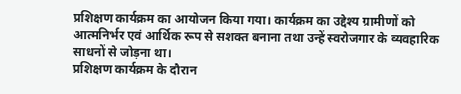प्रशिक्षण कार्यक्रम का आयोजन किया गया। कार्यक्रम का उद्देश्य ग्रामीणों को आत्मनिर्भर एवं आर्थिक रूप से सशक्त बनाना तथा उन्हें स्वरोजगार के व्यवहारिक साधनों से जोड़ना था।
प्रशिक्षण कार्यक्रम के दौरान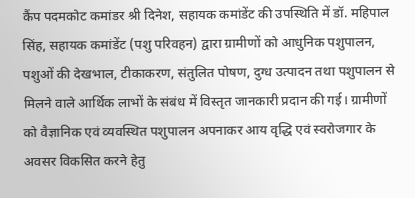कैंप पदमकोट कमांडर श्री दिनेश, सहायक कमांडेंट की उपस्थिति में डॉ. महिपाल सिंह, सहायक कमांडेंट (पशु परिवहन) द्वारा ग्रामीणों को आधुनिक पशुपालन, पशुओं की देखभाल, टीकाकरण, संतुलित पोषण, दुग्ध उत्पादन तथा पशुपालन से मिलने वाले आर्थिक लाभों के संबंध में विस्तृत जानकारी प्रदान की गई। ग्रामीणों को वैज्ञानिक एवं व्यवस्थित पशुपालन अपनाकर आय वृद्धि एवं स्वरोजगार के अवसर विकसित करने हेतु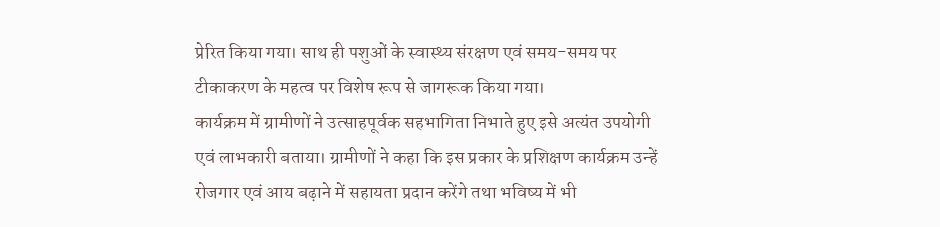प्रेरित किया गया। साथ ही पशुओं के स्वास्थ्य संरक्षण एवं समय-समय पर टीकाकरण के महत्व पर विशेष रूप से जागरूक किया गया।
कार्यक्रम में ग्रामीणों ने उत्साहपूर्वक सहभागिता निभाते हुए इसे अत्यंत उपयोगी एवं लाभकारी बताया। ग्रामीणों ने कहा कि इस प्रकार के प्रशिक्षण कार्यक्रम उन्हें रोजगार एवं आय बढ़ाने में सहायता प्रदान करेंगे तथा भविष्य में भी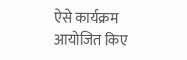ऐसे कार्यक्रम आयोजित किए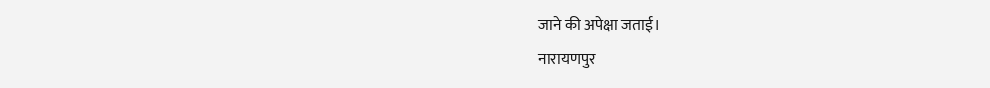जाने की अपेक्षा जताई।
नारायणपुर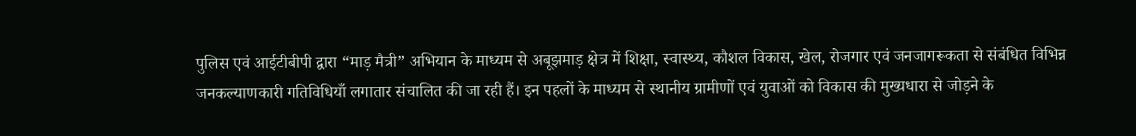पुलिस एवं आईटीबीपी द्वारा “माड़ मैत्री” अभियान के माध्यम से अबूझमाड़ क्षेत्र में शिक्षा, स्वास्थ्य, कौशल विकास, खेल, रोजगार एवं जनजागरूकता से संबंधित विभिन्न जनकल्याणकारी गतिविधियाँ लगातार संचालित की जा रही हैं। इन पहलों के माध्यम से स्थानीय ग्रामीणों एवं युवाओं को विकास की मुख्यधारा से जोड़ने के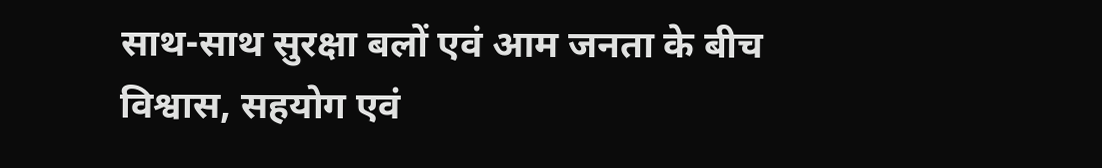साथ-साथ सुरक्षा बलों एवं आम जनता के बीच विश्वास, सहयोग एवं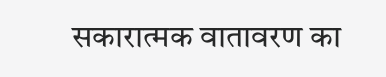सकारात्मक वातावरण का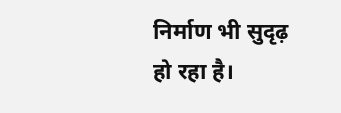निर्माण भी सुदृढ़ हो रहा है।